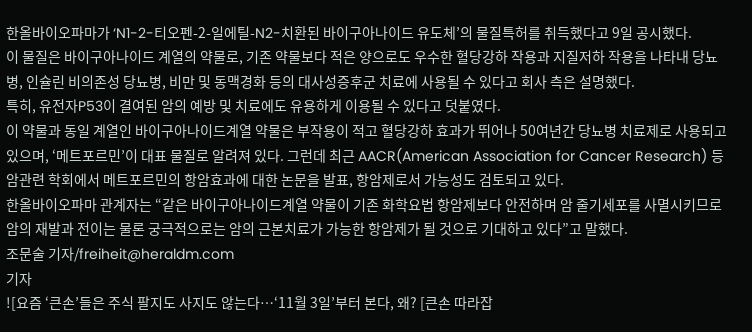한올바이오파마가 ‘N1-2-티오펜-2-일에틸-N2-치환된 바이구아나이드 유도체’의 물질특허를 취득했다고 9일 공시했다.
이 물질은 바이구아나이드 계열의 약물로, 기존 약물보다 적은 양으로도 우수한 혈당강하 작용과 지질저하 작용을 나타내 당뇨병, 인슐린 비의존성 당뇨병, 비만 및 동맥경화 등의 대사성증후군 치료에 사용될 수 있다고 회사 측은 설명했다.
특히, 유전자P53이 결여된 암의 예방 및 치료에도 유용하게 이용될 수 있다고 덧붙였다.
이 약물과 동일 계열인 바이구아나이드계열 약물은 부작용이 적고 혈당강하 효과가 뛰어나 50여년간 당뇨병 치료제로 사용되고 있으며, ‘메트포르민’이 대표 물질로 알려져 있다. 그런데 최근 AACR(American Association for Cancer Research) 등 암관련 학회에서 메트포르민의 항암효과에 대한 논문을 발표, 항암제로서 가능성도 검토되고 있다.
한올바이오파마 관계자는 “같은 바이구아나이드계열 약물이 기존 화학요법 항암제보다 안전하며 암 줄기세포를 사멸시키므로 암의 재발과 전이는 물론 궁극적으로는 암의 근본치료가 가능한 항암제가 될 것으로 기대하고 있다”고 말했다.
조문술 기자/freiheit@heraldm.com
기자
![요즘 ‘큰손’들은 주식 팔지도 사지도 않는다…‘11월 3일’부터 본다, 왜? [큰손 따라잡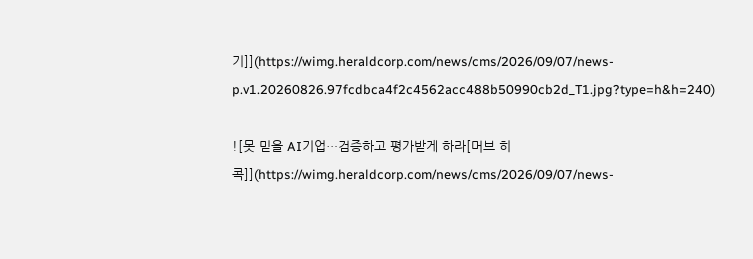기]](https://wimg.heraldcorp.com/news/cms/2026/09/07/news-p.v1.20260826.97fcdbca4f2c4562acc488b50990cb2d_T1.jpg?type=h&h=240)

![못 믿을 AI기업…검증하고 평가받게 하라[머브 히콕]](https://wimg.heraldcorp.com/news/cms/2026/09/07/news-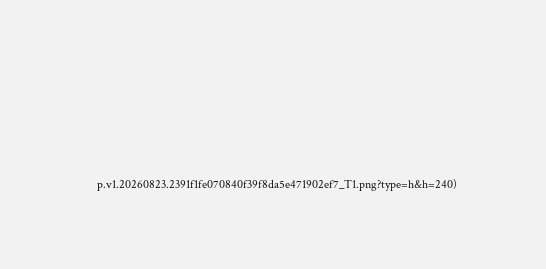p.v1.20260823.2391f1fe070840f39f8da5e471902ef7_T1.png?type=h&h=240)